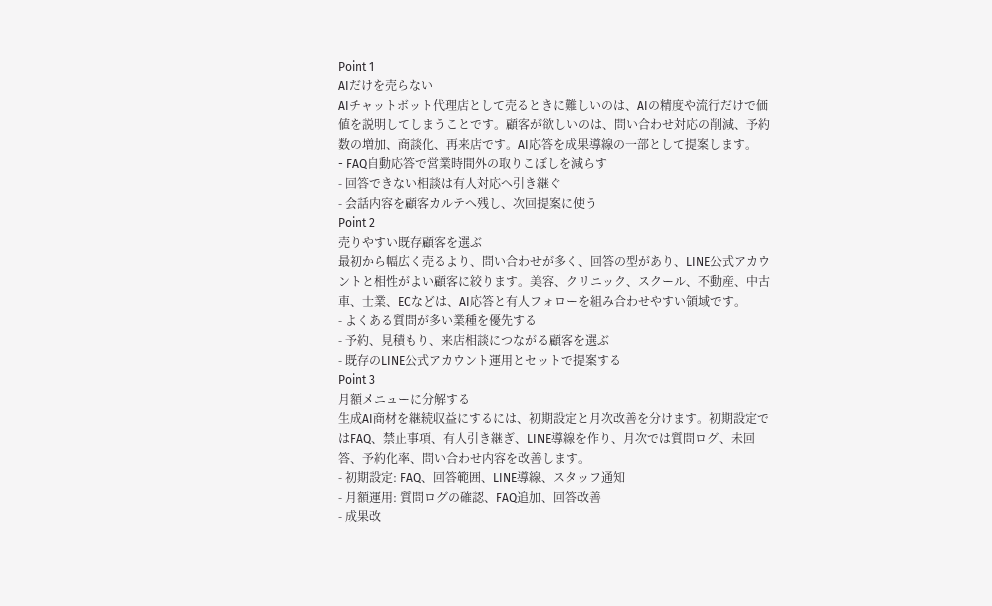Point 1
AIだけを売らない
AIチャットボット代理店として売るときに難しいのは、AIの精度や流行だけで価値を説明してしまうことです。顧客が欲しいのは、問い合わせ対応の削減、予約数の増加、商談化、再来店です。AI応答を成果導線の一部として提案します。
- FAQ自動応答で営業時間外の取りこぼしを減らす
- 回答できない相談は有人対応へ引き継ぐ
- 会話内容を顧客カルテへ残し、次回提案に使う
Point 2
売りやすい既存顧客を選ぶ
最初から幅広く売るより、問い合わせが多く、回答の型があり、LINE公式アカウントと相性がよい顧客に絞ります。美容、クリニック、スクール、不動産、中古車、士業、ECなどは、AI応答と有人フォローを組み合わせやすい領域です。
- よくある質問が多い業種を優先する
- 予約、見積もり、来店相談につながる顧客を選ぶ
- 既存のLINE公式アカウント運用とセットで提案する
Point 3
月額メニューに分解する
生成AI商材を継続収益にするには、初期設定と月次改善を分けます。初期設定ではFAQ、禁止事項、有人引き継ぎ、LINE導線を作り、月次では質問ログ、未回答、予約化率、問い合わせ内容を改善します。
- 初期設定: FAQ、回答範囲、LINE導線、スタッフ通知
- 月額運用: 質問ログの確認、FAQ追加、回答改善
- 成果改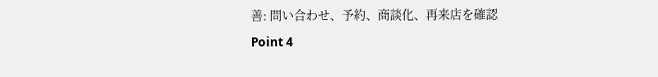善: 問い合わせ、予約、商談化、再来店を確認
Point 4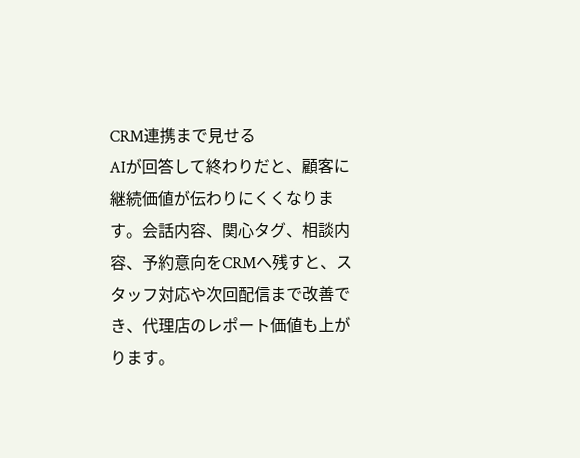CRM連携まで見せる
AIが回答して終わりだと、顧客に継続価値が伝わりにくくなります。会話内容、関心タグ、相談内容、予約意向をCRMへ残すと、スタッフ対応や次回配信まで改善でき、代理店のレポート価値も上がります。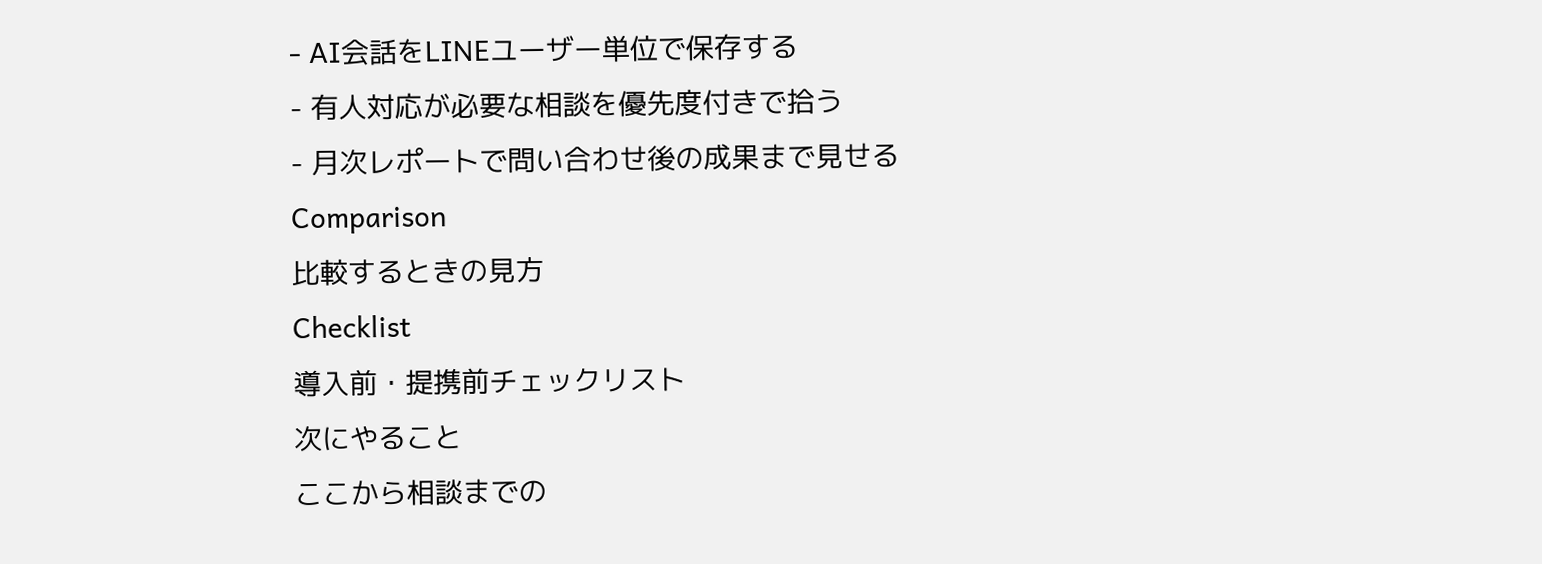- AI会話をLINEユーザー単位で保存する
- 有人対応が必要な相談を優先度付きで拾う
- 月次レポートで問い合わせ後の成果まで見せる
Comparison
比較するときの見方
Checklist
導入前・提携前チェックリスト
次にやること
ここから相談までの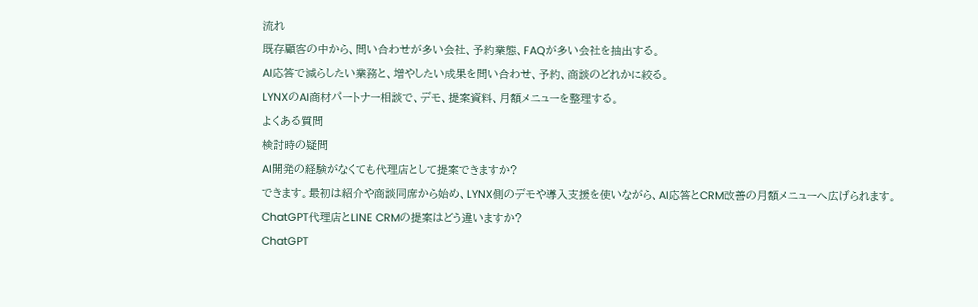流れ
既存顧客の中から、問い合わせが多い会社、予約業態、FAQが多い会社を抽出する。
AI応答で減らしたい業務と、増やしたい成果を問い合わせ、予約、商談のどれかに絞る。
LYNXのAI商材パートナー相談で、デモ、提案資料、月額メニューを整理する。
よくある質問
検討時の疑問
AI開発の経験がなくても代理店として提案できますか?
できます。最初は紹介や商談同席から始め、LYNX側のデモや導入支援を使いながら、AI応答とCRM改善の月額メニューへ広げられます。
ChatGPT代理店とLINE CRMの提案はどう違いますか?
ChatGPT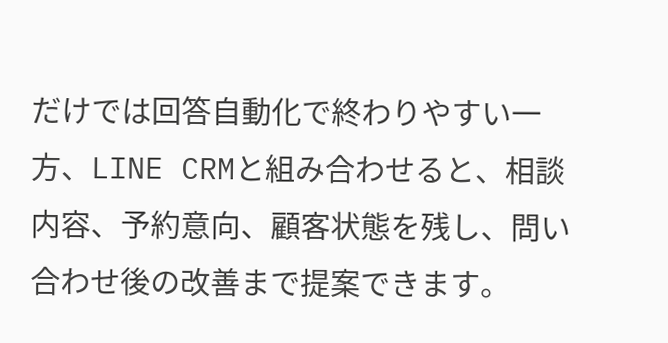だけでは回答自動化で終わりやすい一方、LINE CRMと組み合わせると、相談内容、予約意向、顧客状態を残し、問い合わせ後の改善まで提案できます。